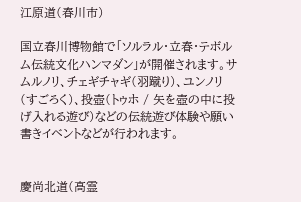江原道(春川市)

国立春川博物館で「ソルラル・立春・テボルム伝統文化ハンマダン」が開催されます。サムルノリ、チェギチャギ(羽蹴り)、ユンノリ(すごろく)、投壺(トゥホ / 矢を壺の中に投げ入れる遊び)などの伝統遊び体験や願い書きイベントなどが行われます。


慶尚北道(高霊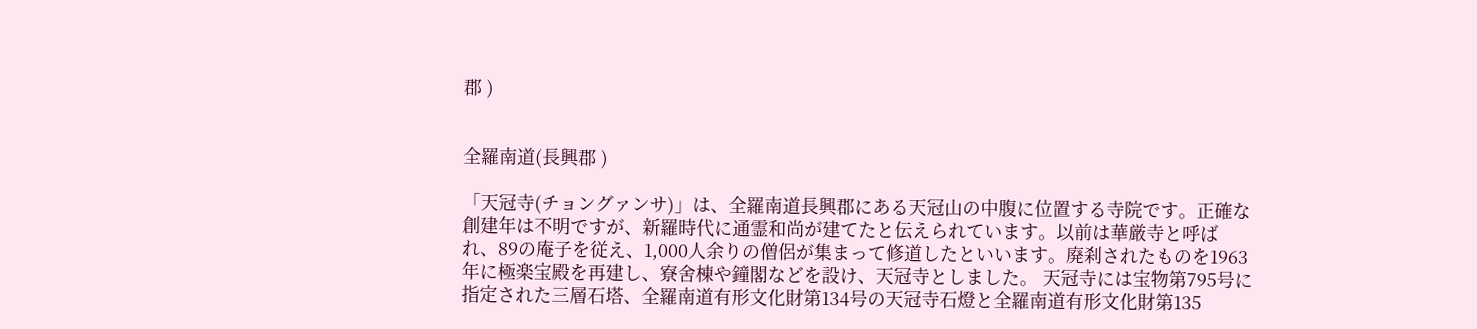郡 )


全羅南道(長興郡 )

「天冠寺(チョングァンサ)」は、全羅南道長興郡にある天冠山の中腹に位置する寺院です。正確な創建年は不明ですが、新羅時代に通霊和尚が建てたと伝えられています。以前は華厳寺と呼ばれ、89の庵子を従え、1,000人余りの僧侶が集まって修道したといいます。廃刹されたものを1963年に極楽宝殿を再建し、寮舍棟や鐘閣などを設け、天冠寺としました。 天冠寺には宝物第795号に指定された三層石塔、全羅南道有形文化財第134号の天冠寺石燈と全羅南道有形文化財第135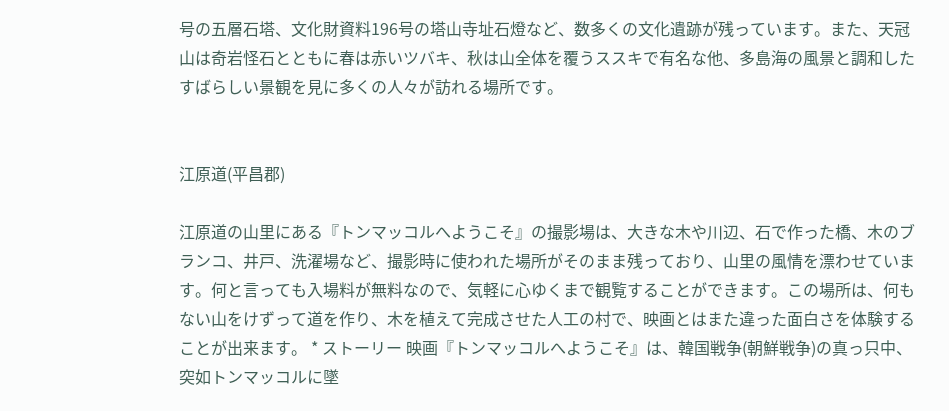号の五層石塔、文化財資料196号の塔山寺址石燈など、数多くの文化遺跡が残っています。また、天冠山は奇岩怪石とともに春は赤いツバキ、秋は山全体を覆うススキで有名な他、多島海の風景と調和したすばらしい景観を見に多くの人々が訪れる場所です。


江原道(平昌郡)

江原道の山里にある『トンマッコルへようこそ』の撮影場は、大きな木や川辺、石で作った橋、木のブランコ、井戸、洗濯場など、撮影時に使われた場所がそのまま残っており、山里の風情を漂わせています。何と言っても入場料が無料なので、気軽に心ゆくまで観覧することができます。この場所は、何もない山をけずって道を作り、木を植えて完成させた人工の村で、映画とはまた違った面白さを体験することが出来ます。 * ストーリー 映画『トンマッコルへようこそ』は、韓国戦争(朝鮮戦争)の真っ只中、突如トンマッコルに墜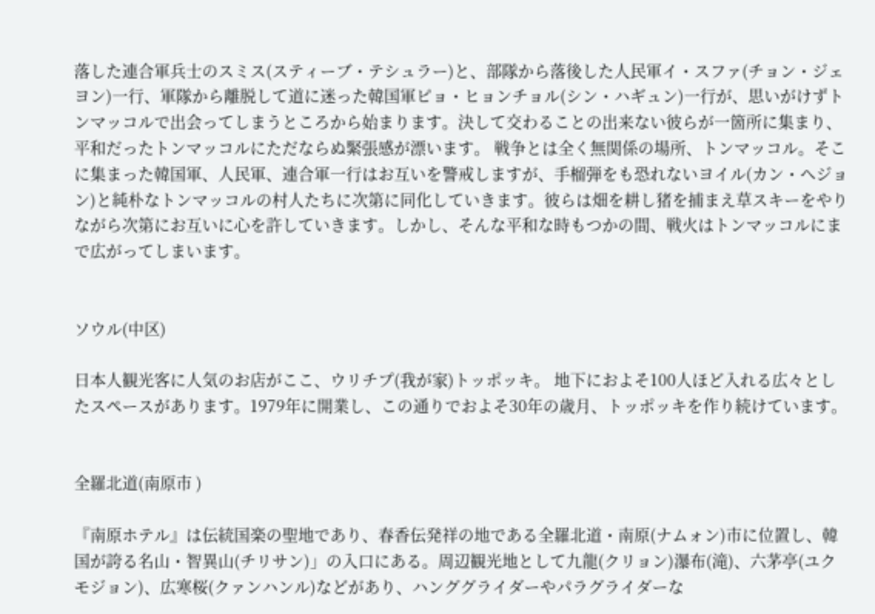落した連合軍兵士のスミス(スティーブ・テシュラー)と、部隊から落後した人民軍イ・スファ(チョン・ジェヨン)一行、軍隊から離脱して道に迷った韓国軍ピョ・ヒョンチョル(シン・ハギュン)一行が、思いがけずトンマッコルで出会ってしまうところから始まります。決して交わることの出来ない彼らが一箇所に集まり、平和だったトンマッコルにただならぬ緊張感が漂います。 戦争とは全く無関係の場所、トンマッコル。そこに集まった韓国軍、人民軍、連合軍一行はお互いを警戒しますが、手榴弾をも恐れないヨイル(カン・ヘジョン)と純朴なトンマッコルの村人たちに次第に同化していきます。彼らは畑を耕し猪を捕まえ草スキーをやりながら次第にお互いに心を許していきます。しかし、そんな平和な時もつかの間、戦火はトンマッコルにまで広がってしまいます。


ソウル(中区)

日本人観光客に人気のお店がここ、ウリチプ(我が家)トッポッキ。 地下におよそ100人ほど入れる広々としたスペースがあります。1979年に開業し、この通りでおよそ30年の歳月、トッポッキを作り続けています。


全羅北道(南原市 )

『南原ホテル』は伝統国楽の聖地であり、春香伝発祥の地である全羅北道・南原(ナムォン)市に位置し、韓国が誇る名山・智異山(チリサン)」の入口にある。周辺観光地として九龍(クリョン)瀑布(滝)、六茅亭(ユクモジョン)、広寒桜(クァンハンル)などがあり、ハンググライダーやパラグライダーな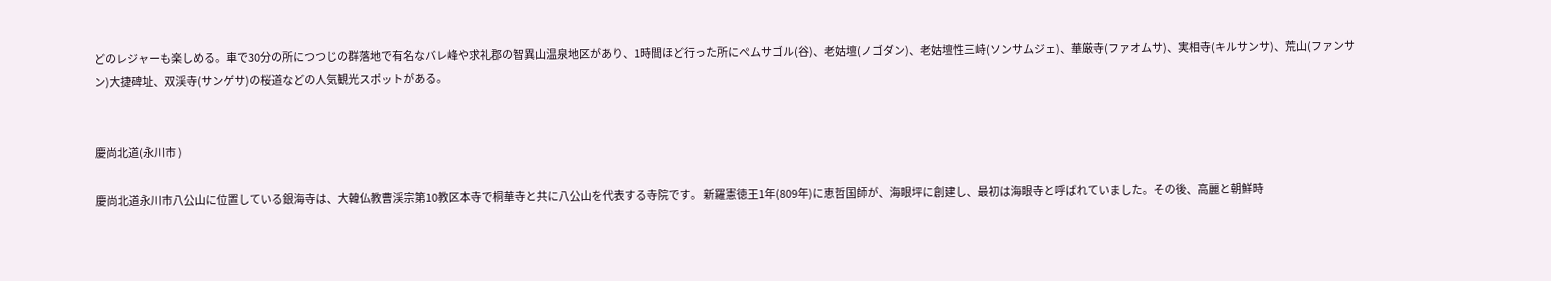どのレジャーも楽しめる。車で30分の所につつじの群落地で有名なバレ峰や求礼郡の智異山温泉地区があり、1時間ほど行った所にぺムサゴル(谷)、老姑壇(ノゴダン)、老姑壇性三峙(ソンサムジェ)、華厳寺(ファオムサ)、実相寺(キルサンサ)、荒山(ファンサン)大捷碑址、双渓寺(サンゲサ)の桜道などの人気観光スポットがある。


慶尚北道(永川市 )

慶尚北道永川市八公山に位置している銀海寺は、大韓仏教曹渓宗第10教区本寺で桐華寺と共に八公山を代表する寺院です。 新羅憲徳王1年(809年)に恵哲国師が、海眼坪に創建し、最初は海眼寺と呼ばれていました。その後、高麗と朝鮮時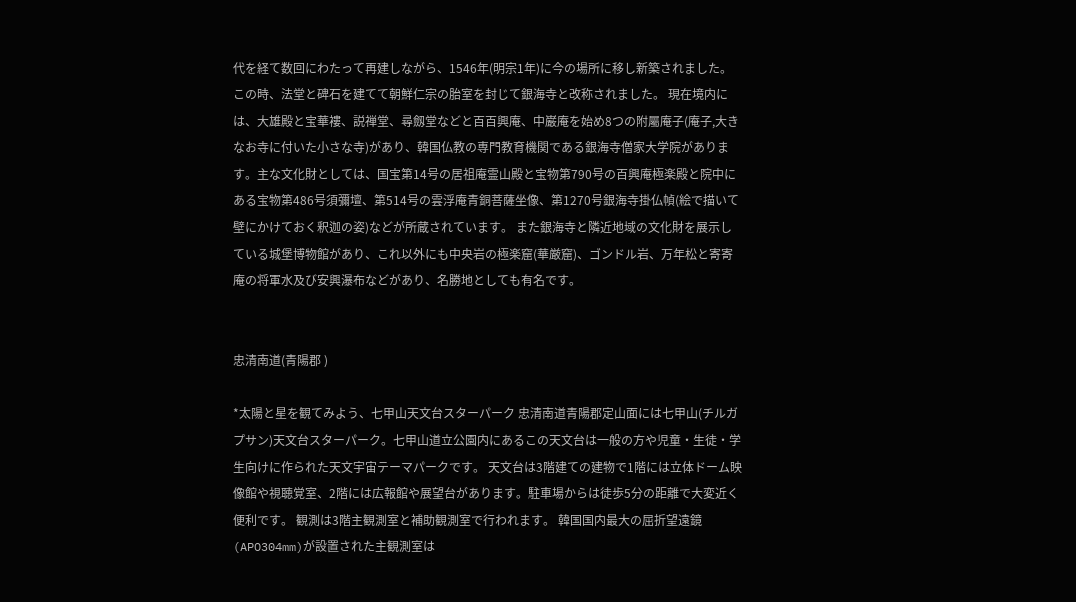代を経て数回にわたって再建しながら、1546年(明宗1年)に今の場所に移し新築されました。この時、法堂と碑石を建てて朝鮮仁宗の胎室を封じて銀海寺と改称されました。 現在境内には、大雄殿と宝華褸、説禅堂、尋劔堂などと百百興庵、中巌庵を始め8つの附屬庵子(庵子,大きなお寺に付いた小さな寺)があり、韓国仏教の専門教育機関である銀海寺僧家大学院があります。主な文化財としては、国宝第14号の居祖庵霊山殿と宝物第790号の百興庵極楽殿と院中にある宝物第486号須彌壇、第514号の雲浮庵青銅菩薩坐像、第1270号銀海寺掛仏幀(絵で描いて壁にかけておく釈迦の姿)などが所蔵されています。 また銀海寺と隣近地域の文化財を展示している城堡博物館があり、これ以外にも中央岩の極楽窟(華厳窟)、ゴンドル岩、万年松と寄寄庵の将軍水及び安興瀑布などがあり、名勝地としても有名です。


忠清南道(青陽郡 )

*太陽と星を観てみよう、七甲山天文台スターパーク 忠清南道青陽郡定山面には七甲山(チルガプサン)天文台スターパーク。七甲山道立公園内にあるこの天文台は一般の方や児童・生徒・学生向けに作られた天文宇宙テーマパークです。 天文台は3階建ての建物で1階には立体ドーム映像館や視聴覚室、2階には広報館や展望台があります。駐車場からは徒歩5分の距離で大変近く便利です。 観測は3階主観測室と補助観測室で行われます。 韓国国内最大の屈折望遠鏡(APO304mm)が設置された主観測室は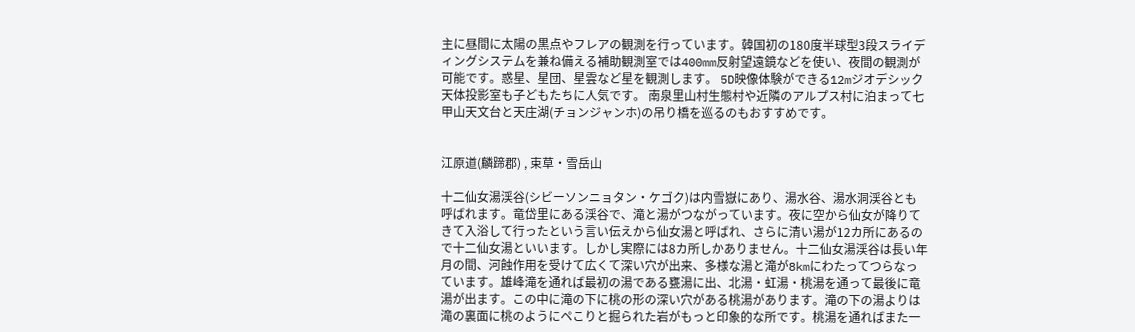主に昼間に太陽の黒点やフレアの観測を行っています。韓国初の180度半球型3段スライディングシステムを兼ね備える補助観測室では400mm反射望遠鏡などを使い、夜間の観測が可能です。惑星、星団、星雲など星を観測します。 5D映像体験ができる12mジオデシック天体投影室も子どもたちに人気です。 南泉里山村生態村や近隣のアルプス村に泊まって七甲山天文台と天庄湖(チョンジャンホ)の吊り橋を巡るのもおすすめです。


江原道(麟蹄郡) , 束草・雪岳山

十二仙女湯渓谷(シビーソンニョタン・ケゴク)は内雪嶽にあり、湯水谷、湯水洞渓谷とも呼ばれます。竜岱里にある渓谷で、滝と湯がつながっています。夜に空から仙女が降りてきて入浴して行ったという言い伝えから仙女湯と呼ばれ、さらに清い湯が12カ所にあるので十二仙女湯といいます。しかし実際には8カ所しかありません。十二仙女湯渓谷は長い年月の間、河蝕作用を受けて広くて深い穴が出来、多様な湯と滝が8kmにわたってつらなっています。雄峰滝を通れば最初の湯である甕湯に出、北湯・虹湯・桃湯を通って最後に竜湯が出ます。この中に滝の下に桃の形の深い穴がある桃湯があります。滝の下の湯よりは滝の裏面に桃のようにペこりと掘られた岩がもっと印象的な所です。桃湯を通ればまた一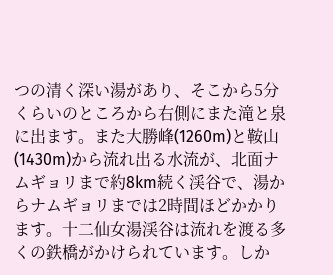つの清く深い湯があり、そこから5分くらいのところから右側にまた滝と泉に出ます。また大勝峰(1260m)と鞍山(1430m)から流れ出る水流が、北面ナムギョリまで約8km続く渓谷で、湯からナムギョリまでは2時間ほどかかります。十二仙女湯渓谷は流れを渡る多くの鉄橋がかけられています。しか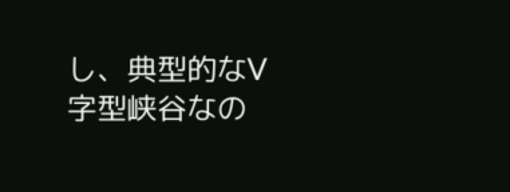し、典型的なV字型峡谷なの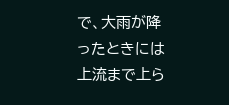で、大雨が降ったときには上流まで上ら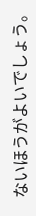ないほうがよいでしょう。